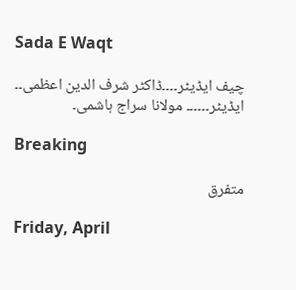Sada E Waqt

چیف ایڈیٹر۔۔۔۔ڈاکٹر شرف الدین اعظمی۔۔ ایڈیٹر۔۔۔۔۔۔ مولانا سراج ہاشمی۔

Breaking

متفرق

Friday, April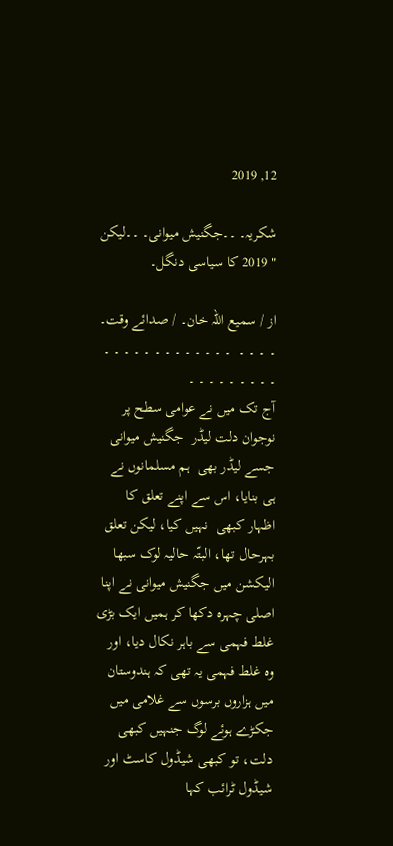12, 2019

شکریہ۔ ۔۔جگنیش میوانی۔ ۔۔لیکن " 2019 کا سیاسی دنگل۔

از / سمیع اللہ خان۔ / صدائے وقت۔
۔ ۔ ۔ ۔  ۔ ۔ ۔ ۔ ۔ ۔ ۔ ۔ ۔ ۔ ۔ ۔ ۔ ۔ ۔ ۔ ۔ ۔ ۔ ۔ ۔ ۔
آج تک میں نے عوامی سطح پر نوجوان دلت لیڈر  جگنیش میوانی جسے لیڈر بھی  ہم مسلمانوں نے ہی بنایا، اس سے اپنے تعلق کا اظہار کبھی  نہیں کیا، لیکن تعلق بہرحال تھا، البتّہ حالیہ لوک سبھا الیکشن میں جگنیش میوانی نے اپنا اصلی چہرہ دکھا کر ہمیں ایک بڑی غلط فہمی سے باہر نکال دیا، اور وہ غلط فہمی یہ تھی کہ ہندوستان میں ہزاروں برسوں سے غلامی میں جکڑے ہوئے لوگ جنہیں کبھی دلت، تو کبھی شیڈول کاسٹ اور شیڈول ٹرائب کہا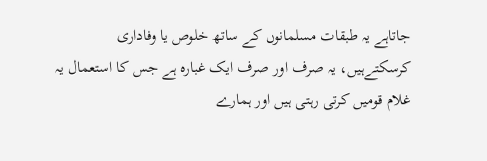جاتاہے یہ طبقات مسلمانوں کے ساتھ خلوص یا وفاداری کرسکتےہیں، یہ صرف اور صرف ایک غبارہ ہے جس کا استعمال یہ غلام قومیں کرتی رہتی ہیں اور ہمارے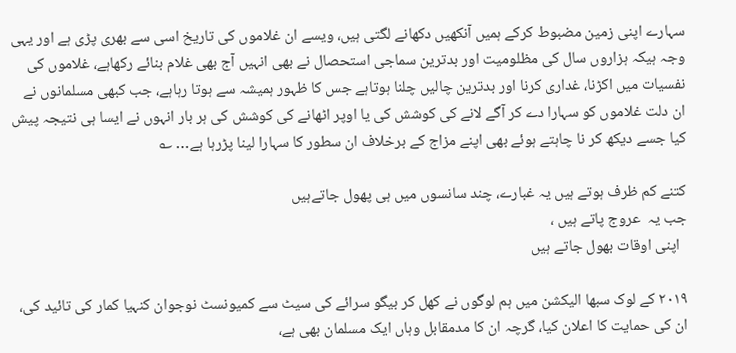سہارے اپنی زمین مضبوط کرکے ہمیں آنکھیں دکھانے لگتی ہیں، ویسے ان غلاموں کی تاریخ اسی سے بھری پڑی ہے اور یہی وجہ ہیکہ ہزاروں سال کی مظلومیت اور بدترین سماجی استحصال نے بھی انہیں آج بھی غلام بنائے رکھاہے، غلاموں کی نفسیات میں اکڑنا، غداری کرنا اور بدترین چالیں چلنا ہوتاہے جس کا ظہور ہمیشہ سے ہوتا رہاہے، جب کبھی مسلمانوں نے ان دلت غلاموں کو سہارا دے کر آگے لانے کی کوشش کی یا اوپر اٹھانے کی کوشش کی ہر بار انہوں نے ایسا ہی نتیجہ پیش کیا جسے دیکھ کر نا چاہتے ہوئے بھی اپنے مزاج کے برخلاف ان سطور کا سہارا لینا پڑرہا ہے… ؎

کتنے کم ظرف ہوتے ہیں یہ غبارے، چند سانسوں میں ہی پھول جاتےہیں
جب یہ  عروج پاتے ہیں ،
  اپنی اوقات بھول جاتے ہیں

۲۰۱۹ کے لوک سبھا الیکشن میں ہم لوگوں نے کھل کر بیگو سرائے کی سیٹ سے کمیونسٹ نوجوان کنہیا کمار کی تائید کی، ان کی حمایت کا اعلان کیا، گرچہ ان کا مدمقابل وہاں ایک مسلمان بھی ہے،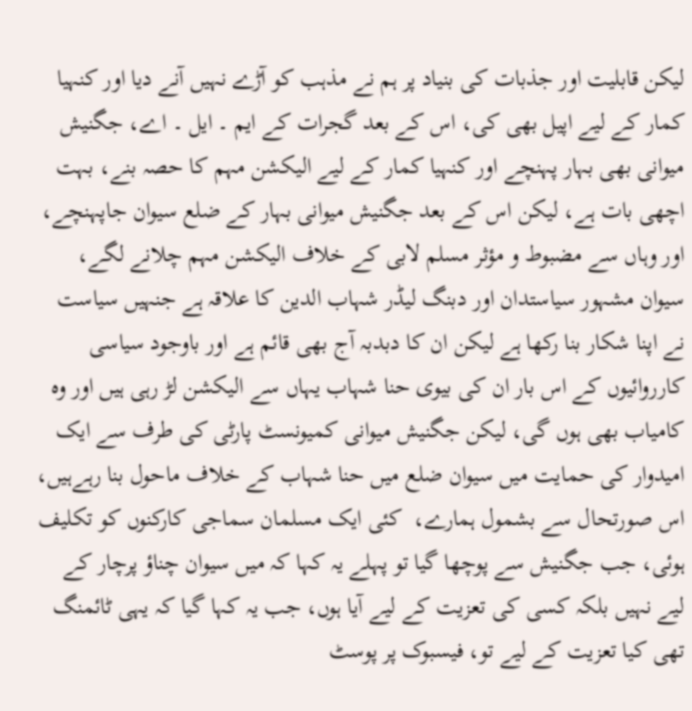لیکن قابلیت اور جذبات کی بنیاد پر ہم نے مذہب کو آڑے نہیں آنے دیا اور کنہیا کمار کے لیے اپیل بھی کی، اس کے بعد گجرات کے ایم ۔ ایل ۔ اے، جگنیش میوانی بھی بہار پہنچے اور کنہیا کمار کے لیے الیکشن مہم کا حصہ بنے، بہت اچھی بات ہے، لیکن اس کے بعد جگنیش میوانی بہار کے ضلع سیوان جاپہنچے، اور وہاں سے مضبوط و مؤثر مسلم لابی کے خلاف الیکشن مہم چلانے لگے، سیوان مشہور سیاستدان اور دبنگ لیڈر شہاب الدین کا علاقہ ہے جنہیں سیاست نے اپنا شکار بنا رکھا ہے لیکن ان کا دبدبہ آج بھی قائم ہے اور باوجود سیاسی کارروائیوں کے اس بار ان کی بیوی حنا شہاب یہاں سے الیکشن لڑ رہی ہیں اور وہ کامیاب بھی ہوں گی، لیکن جگنیش میوانی کمیونسٹ پارٹی کی طرف سے ایک امیدوار کی حمایت میں سیوان ضلع میں حنا شہاب کے خلاف ماحول بنا رہےہیں، اس صورتحال سے بشمول ہمارے،  کئی ایک مسلمان سماجی کارکنوں کو تکلیف ہوئی، جب جگنیش سے پوچھا گیا تو پہلے یہ کہا کہ میں سیوان چناؤ پرچار کے لیے نہیں بلکہ کسی کی تعزیت کے لیے آیا ہوں، جب یہ کہا گیا کہ یہی ٹائمنگ تھی کیا تعزیت کے لیے تو، فیسبوک پر پوسٹ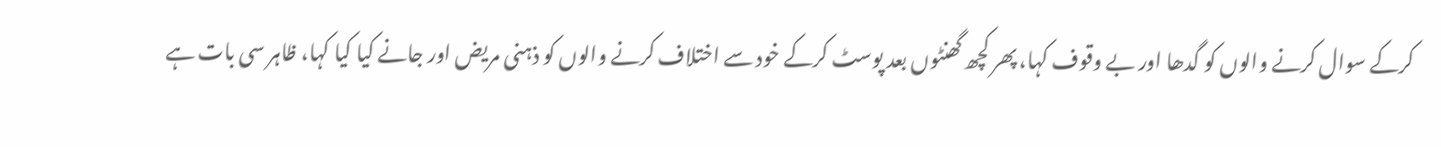کرکے سوال کرنے والوں کو گدھا اور بے وقوف کہا، پھر کچھ گھنٹوں بعد پوسٹ کرکے خود سے اختلاف کرنے والوں کو ذہنی مریض اور جانے کیا کیا کہا، ظاہر سی بات ہے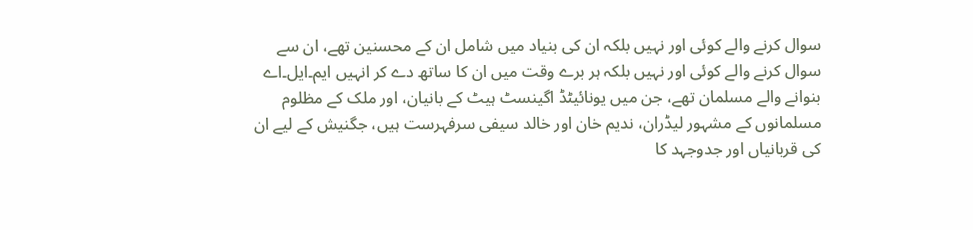سوال کرنے والے کوئی اور نہیں بلکہ ان کی بنیاد میں شامل ان کے محسنین تھے، ان سے سوال کرنے والے کوئی اور نہیں بلکہ ہر برے وقت میں ان کا ساتھ دے کر انہیں ایم۔ایل۔اے بنوانے والے مسلمان تھے، جن میں یونائیٹڈ اگینسٹ ہیٹ کے بانیان، اور ملک کے مظلوم مسلمانوں کے مشہور لیڈران، ندیم خان اور خالد سیفی سرفہرست ہیں، جگنیش کے لیے ان کی قربانیاں اور جدوجہد کا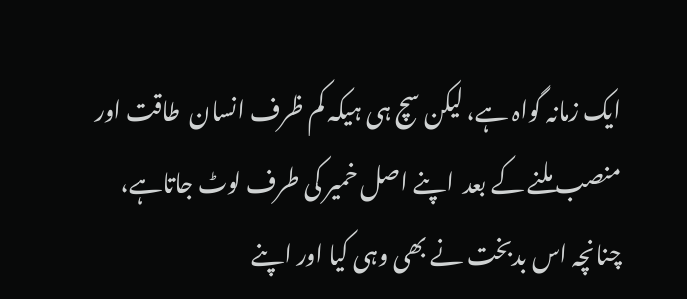ایک زمانہ گواہ ہے، لیکن سچ ہی ہیکہ کم ظرف انسان  طاقت اور منصب ملنے کے بعد  اپنے اصل خمیر کی طرف لوٹ جاتاہے، چنانچہ اس بدبخت نے بھی وہی کیا اور اپنے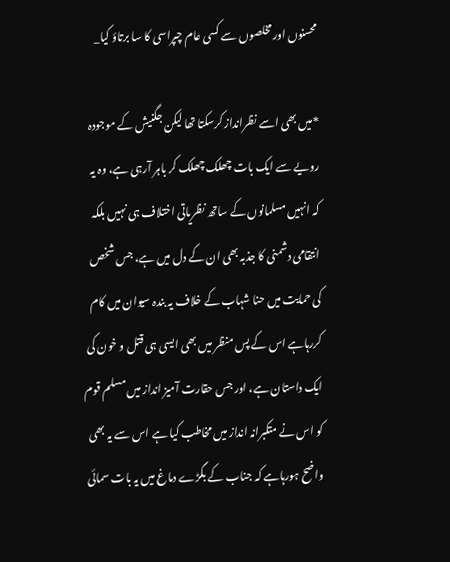محسنوں اور مخلصوں سے کسی عام چپراسی کا سا برتاؤ کیا_

*میں بھی اسے نظرانداز کرسکتا تھا لیکن جگنیش کے موجودہ رویے سے ایک بات چھلک چھلک کر باہر آرہی ہے، وہ یہ کہ انہیں مسلمانوں کے ساتھ نظریاتی اختلاف ہی نہیں بلکہ انتقامی دشمنی کا جذبہ بھی ان کے دل میں ہے، جس شخص کی حمایت میں حنا شہاب کے خلاف یہ بندہ سیوان میں کام کررہاہے اس کے پس منظر میں بھی ایسی ہی قتل و خون کی ایک داستان ہے، اور جس حقارت آمیز انداز میں مسلم قوم کو اس نے متکبرانہ انداز میں مخاطب کیا ہے اس سے یہ بھی واضح ہورہاہے کہ جناب کے بگڑے دماغ میں یہ بات سمائی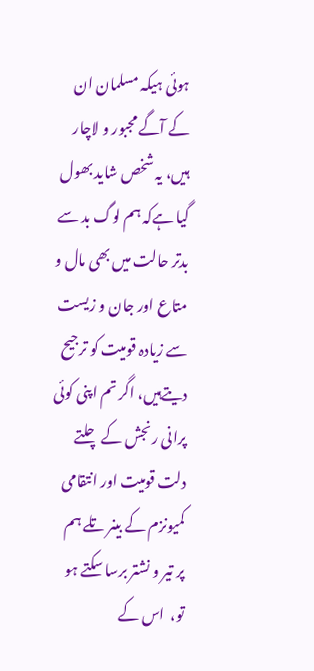ہوئی ہیکہ مسلمان ان کے آگے مجبور و لاچار ہیں، یہ شخص شاید بھول گیا ہےکہ ہم لوگ بد سے بدتر حالت میں بھی مال و متاع اور جان و زیست سے زیادہ قومیت کو ترجیح دیتےہیں، اگر تم اپنی کوئی پرانی رنجش کے چلتے دلت قومیت اور انتقامی کمیونزم کے بینر تلے ہم پر تیر و نشتر برسا سکتے ہو تو،  اس کے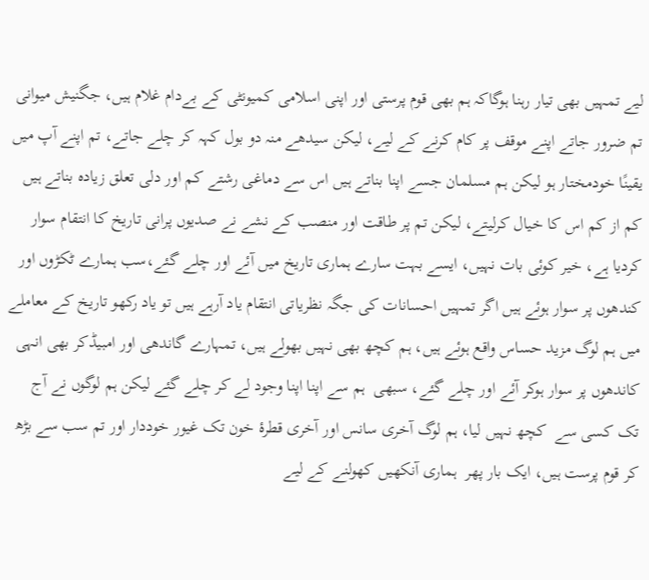لیے تمہیں بھی تیار رہنا ہوگاکہ ہم بھی قوم پرستی اور اپنی اسلامی کمیونٹی کے بےدام غلام ہیں، جگنیش میوانی تم ضرور جاتے اپنے موقف پر کام کرنے کے لیے، لیکن سیدھے منہ دو بول کہہ کر چلے جاتے، تم اپنے آپ میں یقینًا خودمختار ہو لیکن ہم مسلمان جسے اپنا بناتے ہیں اس سے دماغی رشتے کم اور دلی تعلق زیادہ بناتے ہیں کم از کم اس کا خیال کرلیتے، لیکن تم پر طاقت اور منصب کے نشے نے صدیوں پرانی تاریخ کا انتقام سوار کردیا ہے، خیر کوئی بات نہیں، ایسے بہت سارے ہماری تاریخ میں آئے اور چلے گئے،سب ہمارے ٹکڑوں اور کندھوں پر سوار ہوئے ہیں اگر تمہیں احسانات کی جگہ نظریاتی انتقام یاد آرہے ہیں تو یاد رکھو تاریخ کے معاملے میں ہم لوگ مزید حساس واقع ہوئے ہیں، ہم کچھ بھی نہیں بھولے ہیں، تمہارے گاندھی اور امبیڈکر بھی انہی کاندھوں پر سوار ہوکر آئے اور چلے گئے، سبھی  ہم سے اپنا اپنا وجود لے کر چلے گئے لیکن ہم لوگوں نے آج تک کسی سے  کچھ نہیں لیا، ہم لوگ آخری سانس اور آخری قطرۂ خون تک غیور خوددار اور تم سب سے بڑھ کر قوم پرست ہیں، ایک بار پھر  ہماری آنکھیں کھولنے کے لیے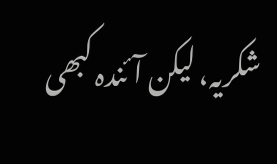شکریہ، لیکن آئندہ کبھی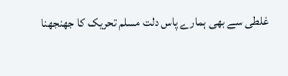غلطی سے بھی ہمارے پاس دلت مسلم تحریک کا جھنجھنا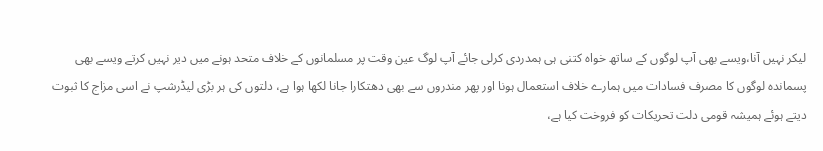لیکر نہیں آنا،ویسے بھی آپ لوگوں کے ساتھ خواہ کتنی ہی ہمدردی کرلی جائے آپ لوگ عین وقت پر مسلمانوں کے خلاف متحد ہونے میں دیر نہیں کرتے ویسے بھی پسماندہ لوگوں کا مصرف فسادات میں ہمارے خلاف استعمال ہونا اور پھر مندروں سے بھی دھتکارا جانا لکھا ہوا ہے، دلتوں کی ہر بڑی لیڈرشپ نے اسی مزاج کا ثبوت دیتے ہوئے ہمیشہ قومی دلت تحریکات کو فروخت کیا ہے،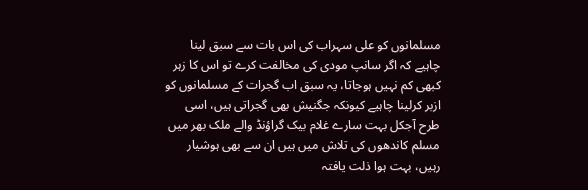مسلمانوں کو علی سہراب کی اس بات سے سبق لینا چاہیے کہ اگر سانپ مودی کی مخالفت کرے تو اس کا زہر کبھی کم نہیں ہوجاتا، یہ سبق اب گجرات کے مسلمانوں کو ازبر کرلینا چاہیے کیونکہ جگنیش بھی گجراتی ہیں، اسی طرح آجکل بہت سارے غلام بیک گراؤنڈ والے ملک بھر میں مسلم کاندھوں کی تلاش میں ہیں ان سے بھی ہوشیار رہیں، بہت ہوا ذلت یافتہ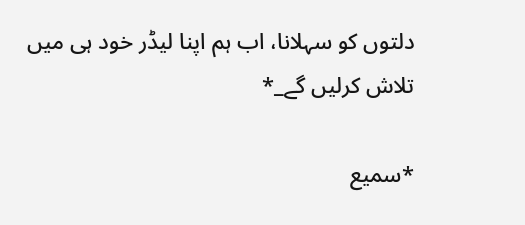دلتوں کو سہلانا، اب ہم اپنا لیڈر خود ہی میں تلاش کرلیں گے_*

*سمیع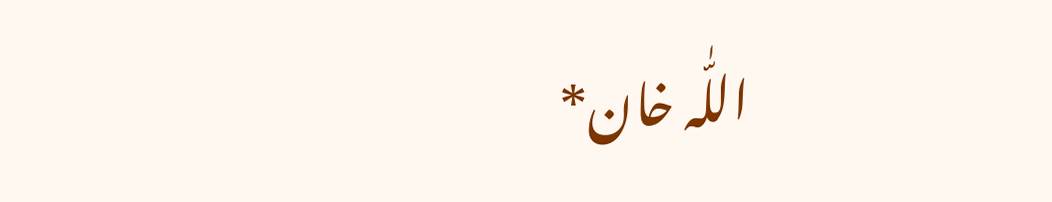اللّٰہ خان*